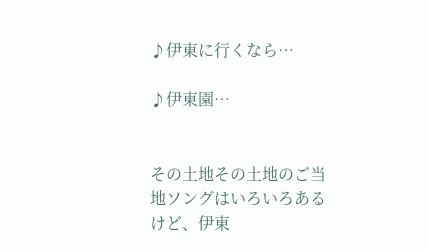♪伊東に行くなら…

♪伊東園…


その土地その土地のご当地ソングはいろいろあるけど、伊東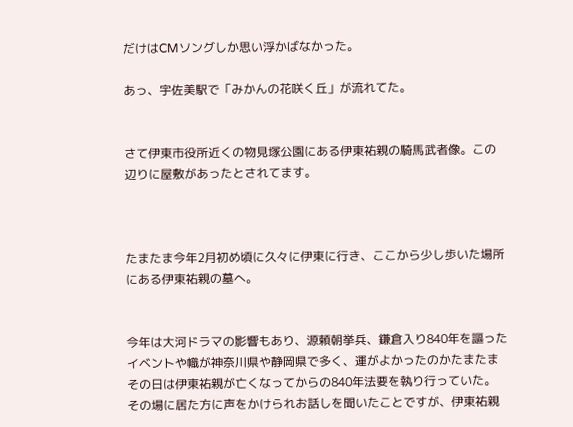だけはCMソングしか思い浮かばなかった。

あっ、宇佐美駅で「みかんの花咲く丘」が流れてた。


さて伊東市役所近くの物見塚公園にある伊東祐親の騎馬武者像。この辺りに屋敷があったとされてます。



たまたま今年2月初め頃に久々に伊東に行き、ここから少し歩いた場所にある伊東祐親の墓へ。


今年は大河ドラマの影響もあり、源頼朝挙兵、鎌倉入り840年を謳ったイベントや幟が神奈川県や静岡県で多く、運がよかったのかたまたまその日は伊東祐親が亡くなってからの840年法要を執り行っていた。
その場に居た方に声をかけられお話しを聞いたことですが、伊東祐親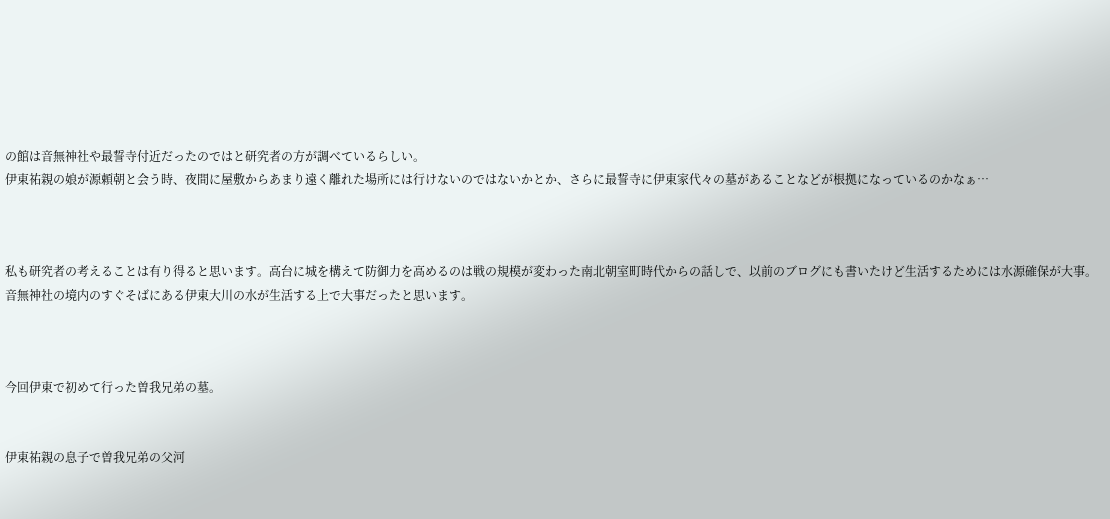の館は音無神社や最誓寺付近だったのではと研究者の方が調べているらしい。
伊東祐親の娘が源頼朝と会う時、夜間に屋敷からあまり遠く離れた場所には行けないのではないかとか、さらに最誓寺に伊東家代々の墓があることなどが根拠になっているのかなぁ…



私も研究者の考えることは有り得ると思います。高台に城を構えて防御力を高めるのは戦の規模が変わった南北朝室町時代からの話しで、以前のブログにも書いたけど生活するためには水源確保が大事。音無神社の境内のすぐそばにある伊東大川の水が生活する上で大事だったと思います。



今回伊東で初めて行った曽我兄弟の墓。


伊東祐親の息子で曽我兄弟の父河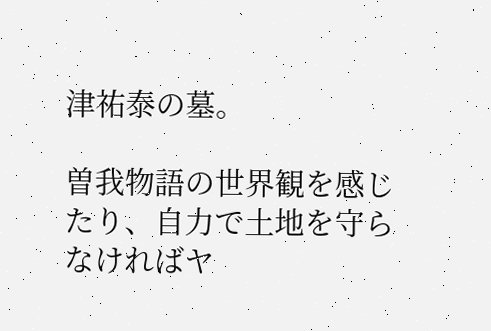津祐泰の墓。

曽我物語の世界観を感じたり、自力で土地を守らなければヤ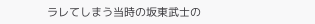ラレてしまう当時の坂東武士の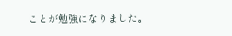ことが勉強になりました。